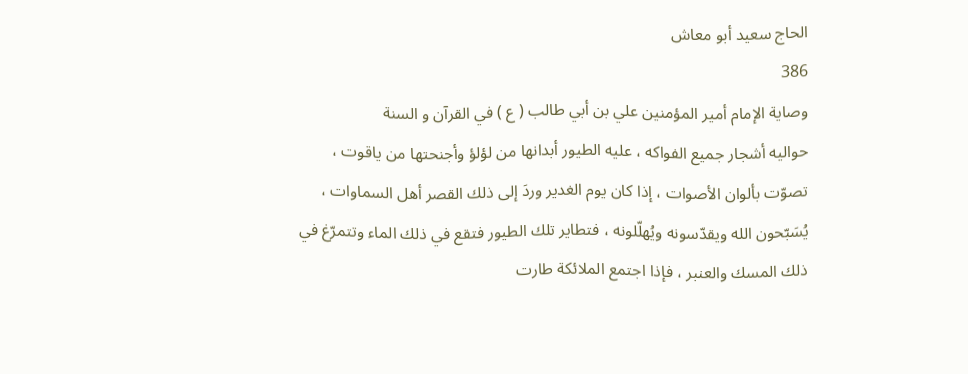الحاج سعيد أبو معاش
386
وصاية الإمام أمير المؤمنين علي بن أبي طالب ( ع ) في القرآن و السنة
حواليه أشجار جميع الفواكه ، عليه الطيور أبدانها من لؤلؤ وأجنحتها من ياقوت ، تصوّت بألوان الأصوات ، إذا كان يوم الغدير وردَ إلى ذلك القصر أهل السماوات ، يُسَبّحون الله ويقدّسونه ويُهلّلونه ، فتطاير تلك الطيور فتقع في ذلك الماء وتتمرّغ في ذلك المسك والعنبر ، فإذا اجتمع الملائكة طارت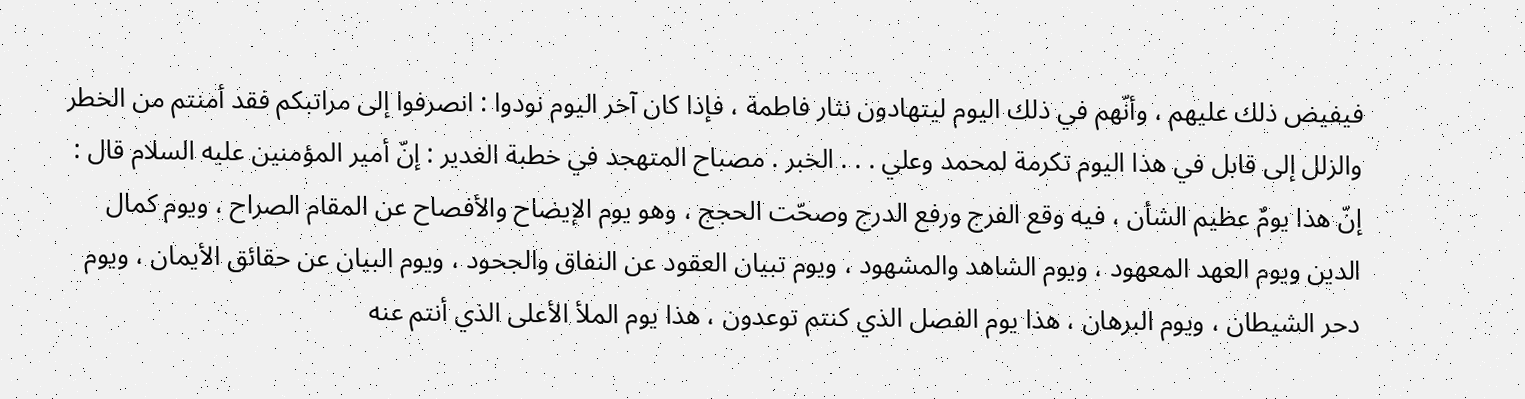فيفيض ذلك عليهم ، وأنّهم في ذلك اليوم ليتهادون نثار فاطمة ، فإذا كان آخر اليوم نودوا : انصرفوا إلى مراتبكم فقد أمنتم من الخطر والزلل إلى قابل في هذا اليوم تكرمة لمحمد وعلي . . . الخبر . مصباح المتهجد في خطبة الغدير : إنّ أمير المؤمنين عليه السلام قال : إنّ هذا يومٌ عظيم الشأن ، فيه وقع الفرج ورفع الدرج وصحّت الحجج ، وهو يوم الإيضاح والأفصاح عن المقام الصراح ، ويوم كمال الدين ويوم العهد المعهود ، ويوم الشاهد والمشهود ، ويوم تبيان العقود عن النفاق والجحود ، ويوم البيان عن حقائق الأيمان ، ويوم دحر الشيطان ، ويوم البرهان ، هذا يوم الفصل الذي كنتم توعدون ، هذا يوم الملأ الأعلى الذي أنتم عنه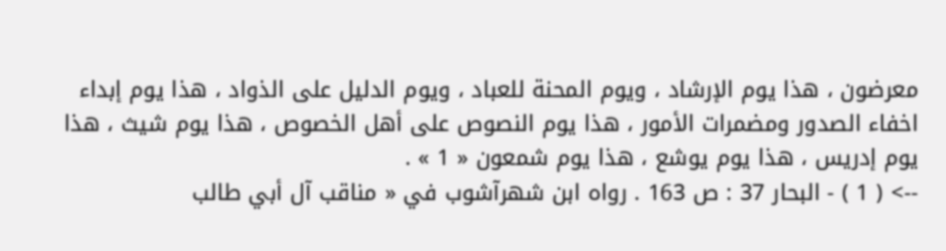معرضون ، هذا يوم الإرشاد ، ويوم المحنة للعباد ، ويوم الدليل على الذواد ، هذا يوم إبداء اخفاء الصدور ومضمرات الأمور ، هذا يوم النصوص على أهل الخصوص ، هذا يوم شيث ، هذا يوم إدريس ، هذا يوم يوشع ، هذا يوم شمعون « 1 » .
--> ( 1 ) - البحار 37 : ص 163 . رواه ابن شهرآشوب في « مناقب آل أبي طالب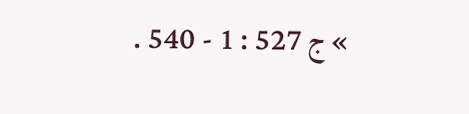» ج 527 : 1 - 540 .